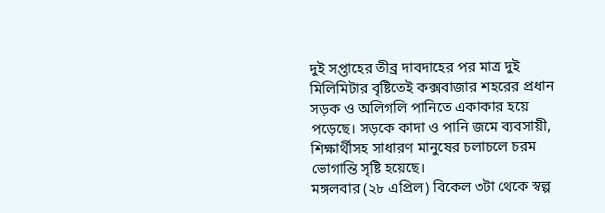দুই সপ্তাহের তীব্র দাবদাহের পর মাত্র দুই মিলিমিটার বৃষ্টিতেই কক্সবাজার শহরের প্রধান সড়ক ও অলিগলি পানিতে একাকার হয়ে পড়েছে। সড়কে কাদা ও পানি জমে ব্যবসায়ী, শিক্ষার্থীসহ সাধারণ মানুষের চলাচলে চরম ভোগান্তি সৃষ্টি হয়েছে।
মঙ্গলবার (২৮ এপ্রিল) বিকেল ৩টা থেকে স্বল্প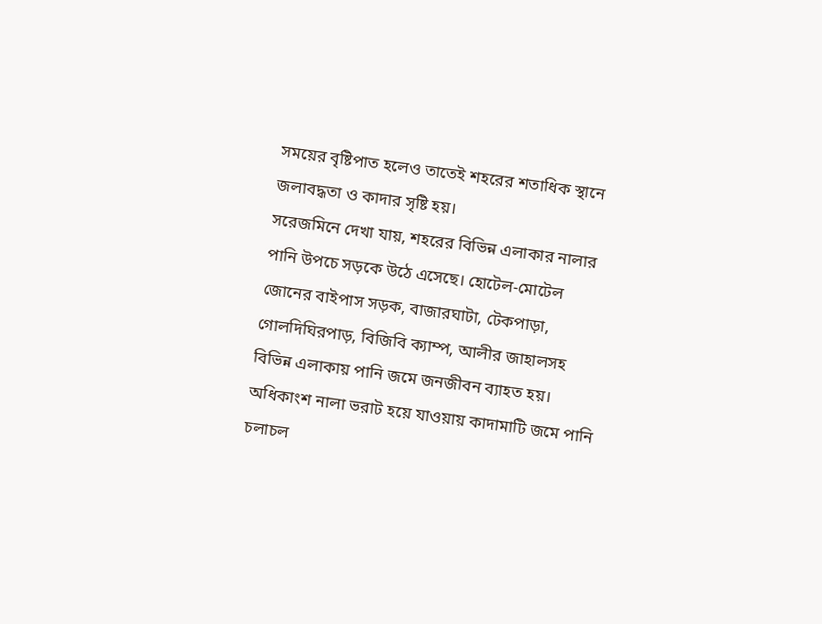সময়ের বৃষ্টিপাত হলেও তাতেই শহরের শতাধিক স্থানে জলাবদ্ধতা ও কাদার সৃষ্টি হয়।
সরেজমিনে দেখা যায়, শহরের বিভিন্ন এলাকার নালার পানি উপচে সড়কে উঠে এসেছে। হোটেল-মোটেল জোনের বাইপাস সড়ক, বাজারঘাটা, টেকপাড়া, গোলদিঘিরপাড়, বিজিবি ক্যাম্প, আলীর জাহালসহ বিভিন্ন এলাকায় পানি জমে জনজীবন ব্যাহত হয়। অধিকাংশ নালা ভরাট হয়ে যাওয়ায় কাদামাটি জমে পানি চলাচল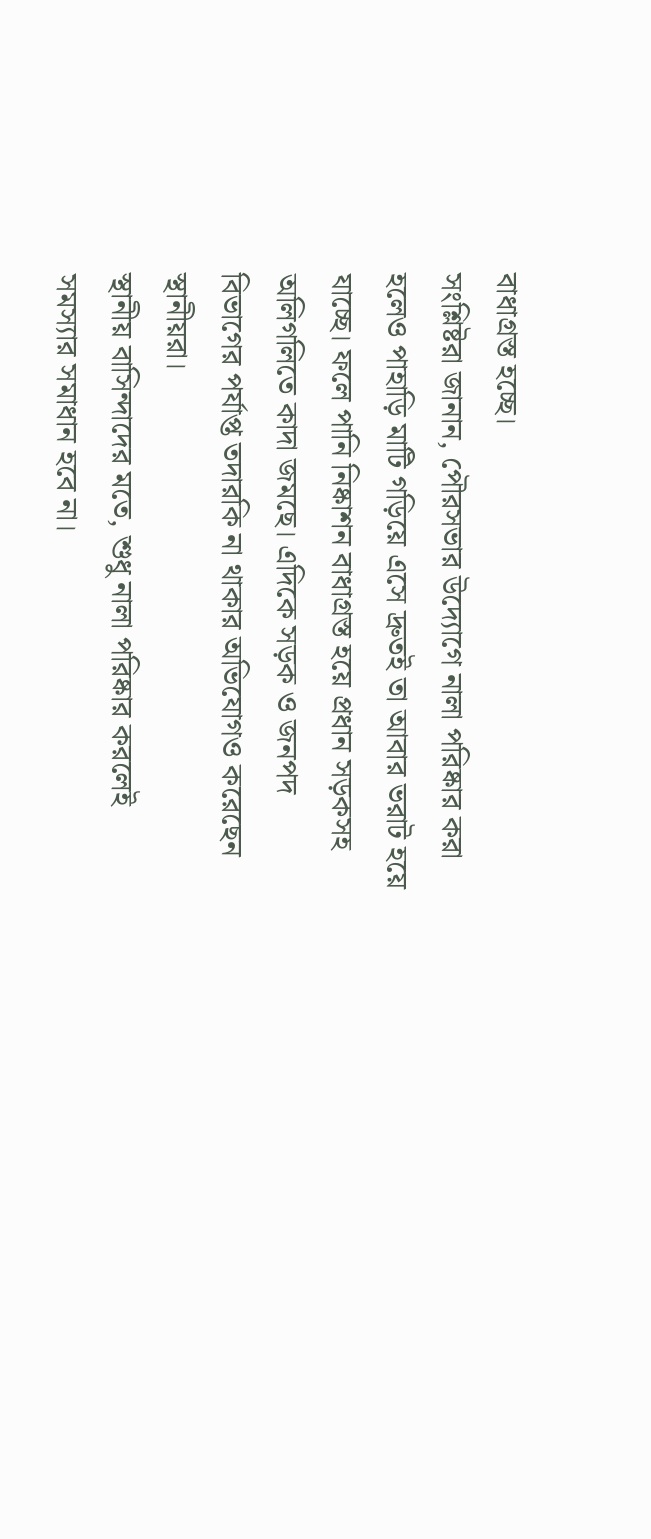বাধাগ্রস্ত হচ্ছে।
সংশ্লিষ্টরা জানান, পৌরসভার উদ্যোগে নালা পরিষ্কার করা হলেও পাহাড়ি মাটি গড়িয়ে এসে দ্রুতই তা আবার ভরাট হয়ে যাচ্ছে। ফলে পানি নিষ্কাশন বাধাগ্রস্ত হয়ে প্রধান সড়কসহ অলিগলিতে কাদা জমছে। এদিকে সড়ক ও জনপদ বিভাগের পর্যাপ্ত তদারকি না থাকার অভিযোগও করেছেন স্থানীয়রা।
স্থানীয় বাসিন্দাদের মতে, শুধু নালা পরিষ্কার করলেই সমস্যার সমাধান হবে না।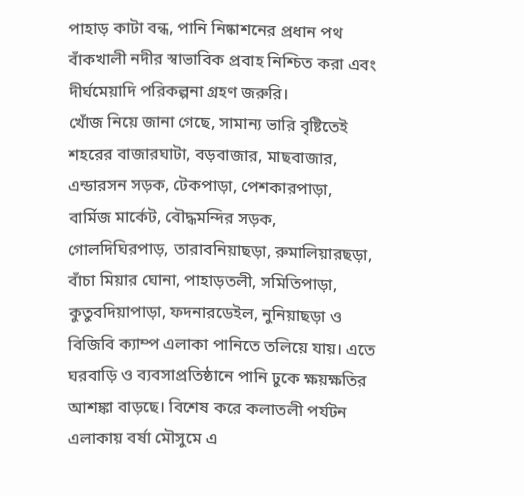পাহাড় কাটা বন্ধ, পানি নিষ্কাশনের প্রধান পথ বাঁকখালী নদীর স্বাভাবিক প্রবাহ নিশ্চিত করা এবং দীর্ঘমেয়াদি পরিকল্পনা গ্রহণ জরুরি।
খোঁজ নিয়ে জানা গেছে, সামান্য ভারি বৃষ্টিতেই শহরের বাজারঘাটা, বড়বাজার, মাছবাজার, এন্ডারসন সড়ক, টেকপাড়া, পেশকারপাড়া, বার্মিজ মার্কেট, বৌদ্ধমন্দির সড়ক, গোলদিঘিরপাড়, তারাবনিয়াছড়া, রুমালিয়ারছড়া, বাঁচা মিয়ার ঘোনা, পাহাড়তলী, সমিতিপাড়া, কুতুবদিয়াপাড়া, ফদনারডেইল, নুনিয়াছড়া ও বিজিবি ক্যাম্প এলাকা পানিতে তলিয়ে যায়। এতে ঘরবাড়ি ও ব্যবসাপ্রতিষ্ঠানে পানি ঢুকে ক্ষয়ক্ষতির আশঙ্কা বাড়ছে। বিশেষ করে কলাতলী পর্যটন এলাকায় বর্ষা মৌসুমে এ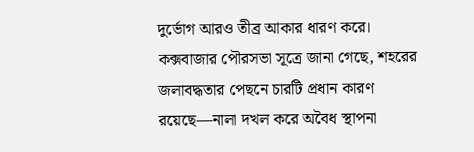দুর্ভোগ আরও তীব্র আকার ধারণ করে।
কক্সবাজার পৌরসভা সূত্রে জানা গেছে, শহরের জলাবদ্ধতার পেছনে চারটি প্রধান কারণ রয়েছে—নালা দখল করে অবৈধ স্থাপনা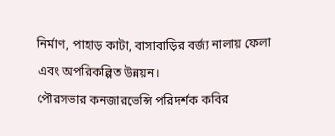নির্মাণ, পাহাড় কাটা, বাসাবাড়ির বর্জ্য নালায় ফেলা এবং অপরিকল্পিত উন্নয়ন।
পৌরসভার কনজারভেন্সি পরিদর্শক কবির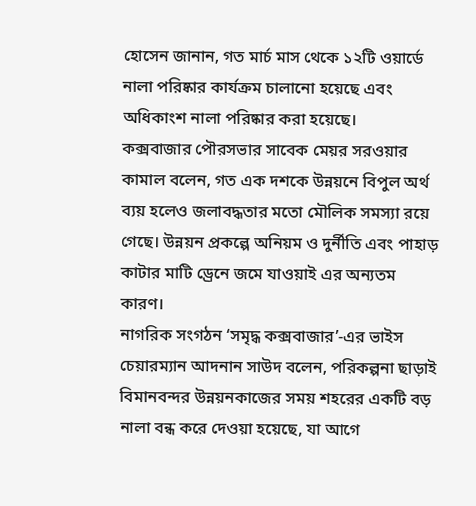হোসেন জানান, গত মার্চ মাস থেকে ১২টি ওয়ার্ডে নালা পরিষ্কার কার্যক্রম চালানো হয়েছে এবং অধিকাংশ নালা পরিষ্কার করা হয়েছে।
কক্সবাজার পৌরসভার সাবেক মেয়র সরওয়ার কামাল বলেন, গত এক দশকে উন্নয়নে বিপুল অর্থ ব্যয় হলেও জলাবদ্ধতার মতো মৌলিক সমস্যা রয়ে গেছে। উন্নয়ন প্রকল্পে অনিয়ম ও দুর্নীতি এবং পাহাড় কাটার মাটি ড্রেনে জমে যাওয়াই এর অন্যতম কারণ।
নাগরিক সংগঠন ‘সমৃদ্ধ কক্সবাজার’-এর ভাইস চেয়ারম্যান আদনান সাউদ বলেন, পরিকল্পনা ছাড়াই বিমানবন্দর উন্নয়নকাজের সময় শহরের একটি বড় নালা বন্ধ করে দেওয়া হয়েছে, যা আগে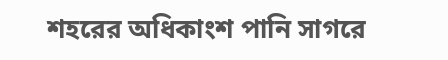শহরের অধিকাংশ পানি সাগরে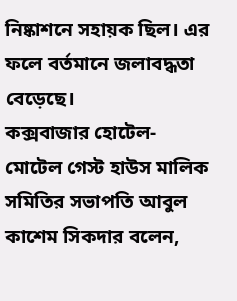নিষ্কাশনে সহায়ক ছিল। এর ফলে বর্তমানে জলাবদ্ধতা বেড়েছে।
কক্সবাজার হোটেল-মোটেল গেস্ট হাউস মালিক সমিতির সভাপতি আবুল কাশেম সিকদার বলেন,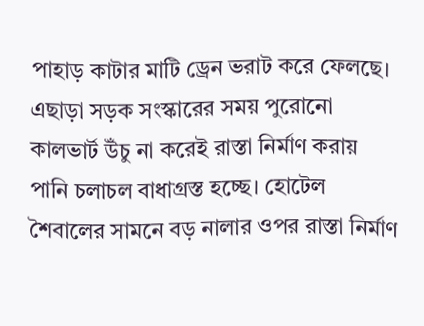পাহাড় কাটার মাটি ড্রেন ভরাট করে ফেলছে। এছাড়া সড়ক সংস্কারের সময় পুরোনো কালভার্ট উঁচু না করেই রাস্তা নির্মাণ করায় পানি চলাচল বাধাগ্রস্ত হচ্ছে। হোটেল শৈবালের সামনে বড় নালার ওপর রাস্তা নির্মাণ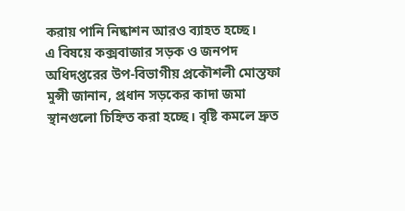করায় পানি নিষ্কাশন আরও ব্যাহত হচ্ছে।
এ বিষয়ে কক্সবাজার সড়ক ও জনপদ অধিদপ্তরের উপ-বিভাগীয় প্রকৌশলী মোস্তফা মুন্সী জানান, প্রধান সড়কের কাদা জমা স্থানগুলো চিহ্নিত করা হচ্ছে। বৃষ্টি কমলে দ্রুত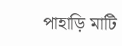পাহাড়ি মাটি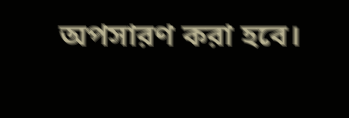অপসারণ করা হবে।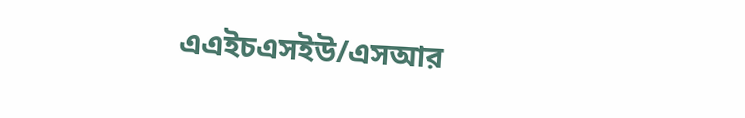এএইচএসইউ/এসআর